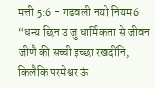मत्ती 5:6 - गढवली नयो नियम6 “धन्य छिन उ जु धार्मिकता से जीवन जीणै की सच्ची इच्छा रखदींनि, किलैकि परमेश्वर ऊं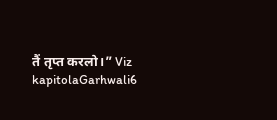तैं तृप्त करलो।” Viz kapitolaGarhwali6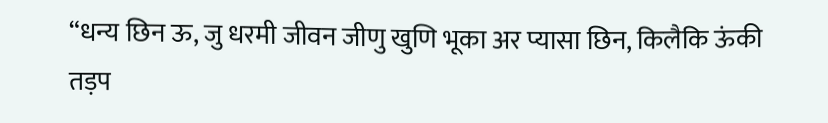“धन्य छिन ऊ, जु धरमी जीवन जीणु खुणि भूका अर प्यासा छिन, किलैकि ऊंकी तड़प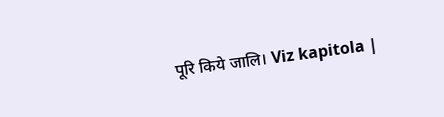पूरि किये जालि। Viz kapitola |